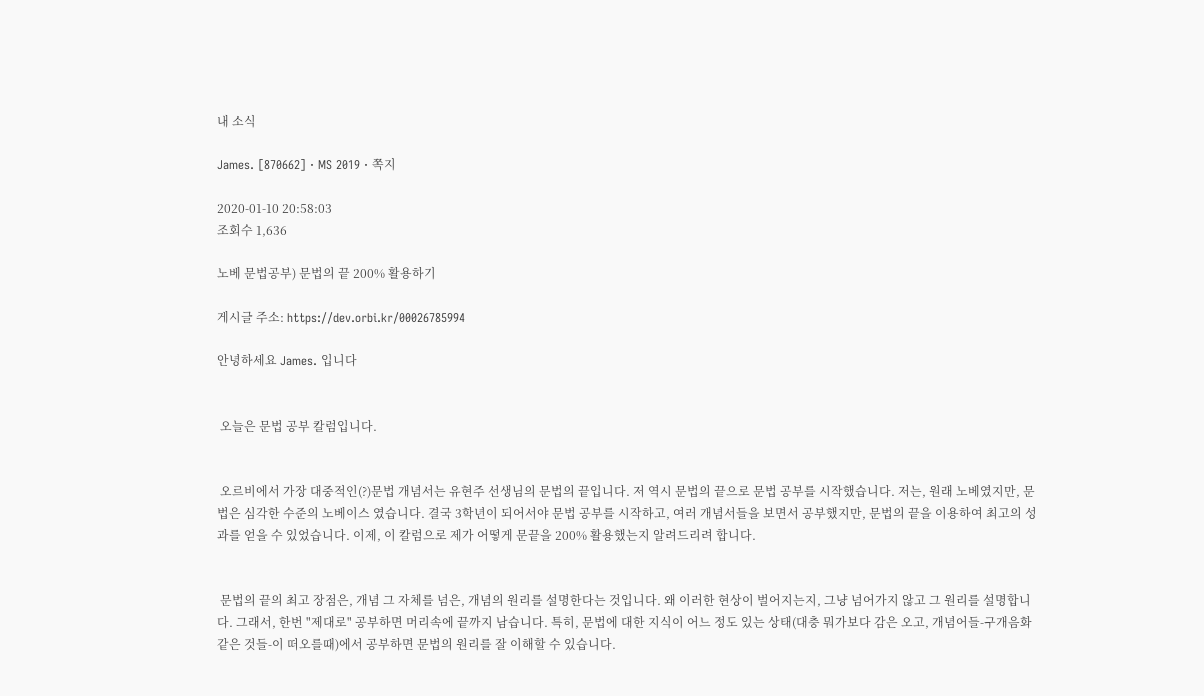내 소식

James. [870662] · MS 2019 · 쪽지

2020-01-10 20:58:03
조회수 1,636

노베 문법공부) 문법의 끝 200% 활용하기

게시글 주소: https://dev.orbi.kr/00026785994

안녕하세요 James. 입니다


 오늘은 문법 공부 칼럼입니다.


 오르비에서 가장 대중적인(?)문법 개념서는 유현주 선생님의 문법의 끝입니다. 저 역시 문법의 끝으로 문법 공부를 시작했습니다. 저는, 원래 노베였지만, 문법은 심각한 수준의 노베이스 였습니다. 결국 3학년이 되어서야 문법 공부를 시작하고, 여러 개념서들을 보면서 공부했지만, 문법의 끝을 이용하여 최고의 성과를 얻을 수 있었습니다. 이제, 이 칼럼으로 제가 어떻게 문끝을 200% 활용했는지 알려드리려 합니다.


 문법의 끝의 최고 장점은, 개념 그 자체를 넘은, 개념의 원리를 설명한다는 것입니다. 왜 이러한 현상이 벌어지는지, 그냥 넘어가지 않고 그 원리를 설명합니다. 그래서, 한번 "제대로" 공부하면 머리속에 끝까지 남습니다. 특히, 문법에 대한 지식이 어느 정도 있는 상태(대충 뭐가보다 감은 오고, 개념어들-구개음화 같은 것들-이 떠오를때)에서 공부하면 문법의 원리를 잘 이해할 수 있습니다.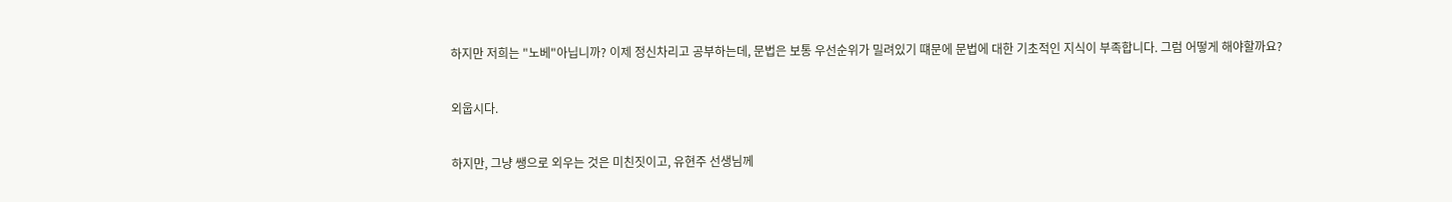하지만 저희는 "노베"아닙니까? 이제 정신차리고 공부하는데, 문법은 보통 우선순위가 밀려있기 떄문에 문법에 대한 기초적인 지식이 부족합니다. 그럼 어떻게 해야할까요?


외웁시다.


하지만, 그냥 쌩으로 외우는 것은 미친짓이고, 유현주 선생님께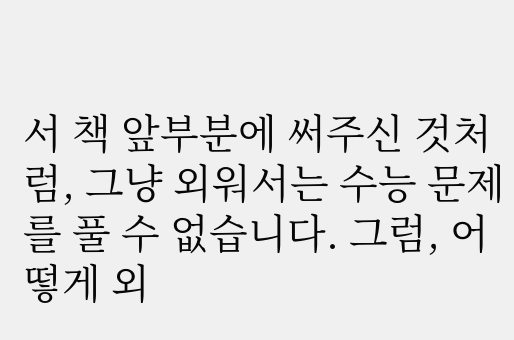서 책 앞부분에 써주신 것처럼, 그냥 외워서는 수능 문제를 풀 수 없습니다. 그럼, 어떻게 외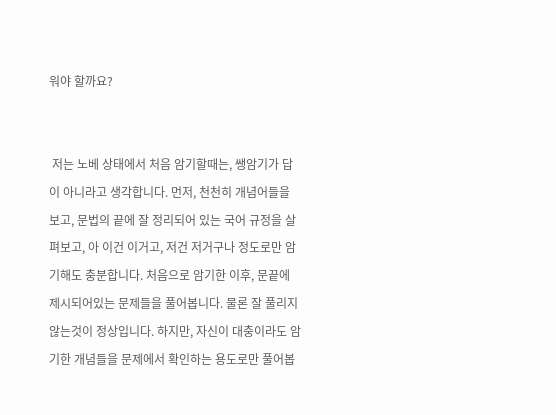워야 할까요?


 저는 노베 상태에서 처음 암기할때는, 쌩암기가 답이 아니라고 생각합니다. 먼저, 천천히 개념어들을 보고, 문법의 끝에 잘 정리되어 있는 국어 규정을 살펴보고, 아 이건 이거고, 저건 저거구나 정도로만 암기해도 충분합니다. 처음으로 암기한 이후, 문끝에 제시되어있는 문제들을 풀어봅니다. 물론 잘 풀리지 않는것이 정상입니다. 하지만, 자신이 대충이라도 암기한 개념들을 문제에서 확인하는 용도로만 풀어봅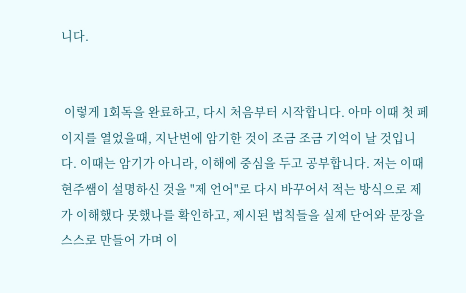니다.


 이렇게 1회독을 완료하고, 다시 처음부터 시작합니다. 아마 이때 첫 페이지를 열었을때, 지난번에 암기한 것이 조금 조금 기억이 날 것입니다. 이때는 암기가 아니라, 이해에 중심을 두고 공부합니다. 저는 이때 현주쌤이 설명하신 것을 "제 언어"로 다시 바꾸어서 적는 방식으로 제가 이해했다 못했나를 확인하고, 제시된 법칙들을 실제 단어와 문장을 스스로 만들어 가며 이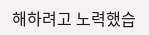해하려고 노력했습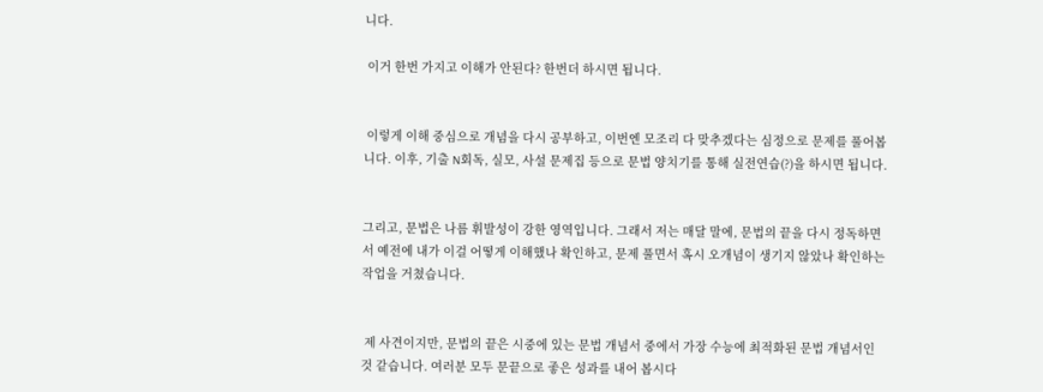니다.

 이거 한번 가지고 이해가 안된다? 한번더 하시면 됩니다.


 이렇게 이해 중심으로 개념을 다시 공부하고, 이번엔 모조리 다 맞추겠다는 심정으로 문제를 풀어봅니다. 이후, 기출 N회독, 실모, 사설 문제집 등으로 문법 양치기를 통해 실전연습(?)을 하시면 됩니다.


그리고, 문법은 나름 휘발성이 강한 영역입니다. 그래서 저는 매달 말에, 문법의 끝을 다시 정독하면서 예전에 내가 이걸 어떻게 이해했나 확인하고, 문제 풀면서 혹시 오개념이 생기지 않았나 확인하는 작업을 거쳤습니다.


 제 사견이지만, 문법의 끝은 시중에 있는 문법 개념서 중에서 가장 수능에 최적화된 문법 개념서인 것 같습니다. 여러분 모두 문끝으로 좋은 성과를 내어 봅시다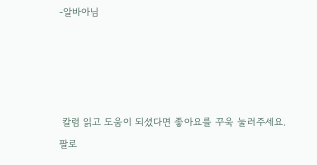-알바아님




 칼럼 읽고 도움이 되셨다면 좋아요를 꾸욱 눌러주세요. 팔로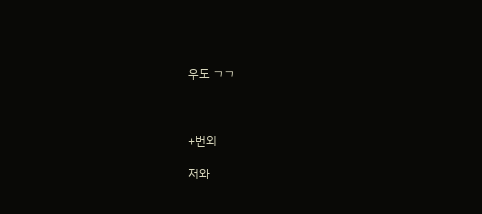우도 ㄱㄱ



+번외

저와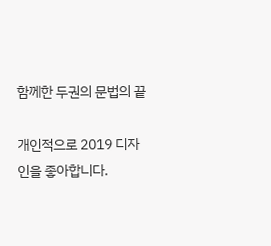함께한 두권의 문법의 끝

개인적으로 2019 디자인을 좋아합니다.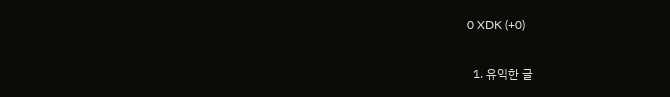0 XDK (+0)

  1. 유익한 글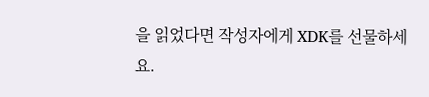을 읽었다면 작성자에게 XDK를 선물하세요.